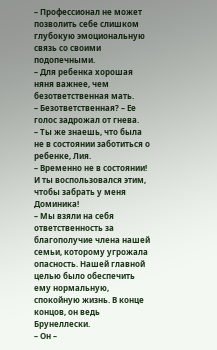– Профессионал не может позволить себе слишком глубокую эмоциональную связь со своими подопечными.
– Для ребенка хорошая няня важнее, чем безответственная мать.
– Безответственная? – Ее голос задрожал от гнева.
– Ты же знаешь, что была не в состоянии заботиться о ребенке, Лия.
– Временно не в состоянии! И ты воспользовался этим, чтобы забрать у меня Доминика!
– Мы взяли на себя ответственность за благополучие члена нашей семьи, которому угрожала опасность. Нашей главной целью было обеспечить ему нормальную, спокойную жизнь. В конце концов, он ведь Брунеллески.
– Он –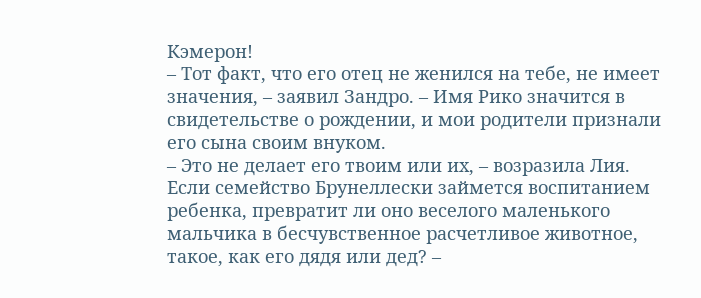Кэмерон!
– Тот факт, что его отец не женился на тебе, не имеет значения, – заявил Зандро. – Имя Рико значится в свидетельстве о рождении, и мои родители признали его сына своим внуком.
– Это не делает его твоим или их, – возразила Лия. Если семейство Брунеллески займется воспитанием ребенка, превратит ли оно веселого маленького мальчика в бесчувственное расчетливое животное, такое, как его дядя или дед? –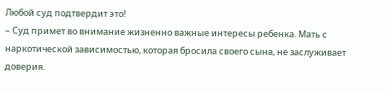Любой суд подтвердит это!
– Суд примет во внимание жизненно важные интересы ребенка. Мать с наркотической зависимостью, которая бросила своего сына, не заслуживает доверия.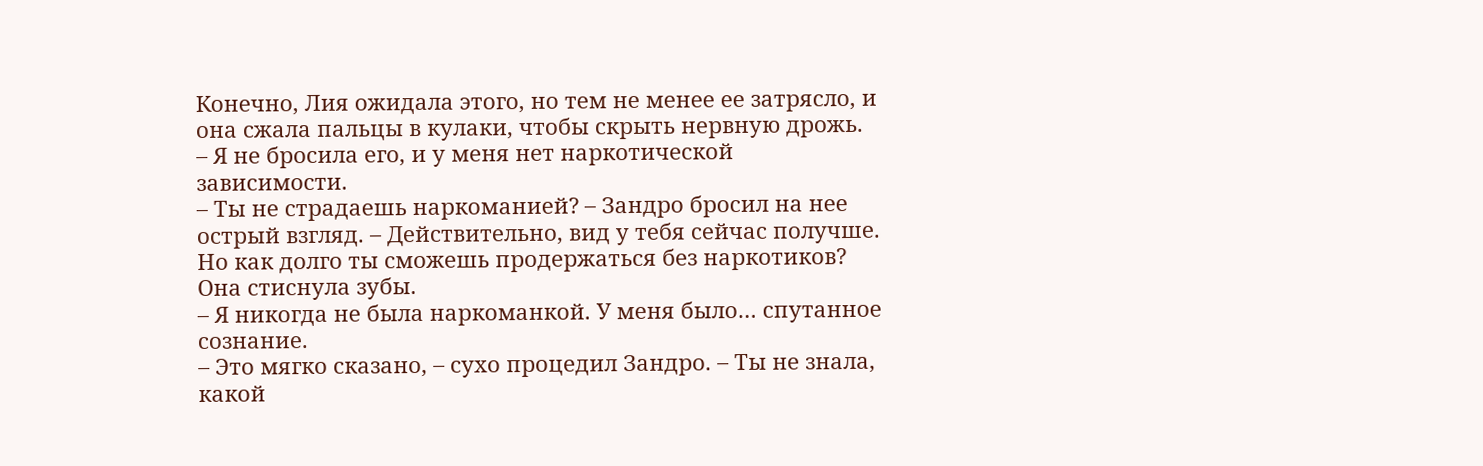Конечно, Лия ожидала этого, но тем не менее ее затрясло, и она сжала пальцы в кулаки, чтобы скрыть нервную дрожь.
– Я не бросила его, и у меня нет наркотической зависимости.
– Ты не страдаешь наркоманией? – Зандро бросил на нее острый взгляд. – Действительно, вид у тебя сейчас получше. Но как долго ты сможешь продержаться без наркотиков?
Она стиснула зубы.
– Я никогда не была наркоманкой. У меня было… спутанное сознание.
– Это мягко сказано, – сухо процедил Зандро. – Ты не знала, какой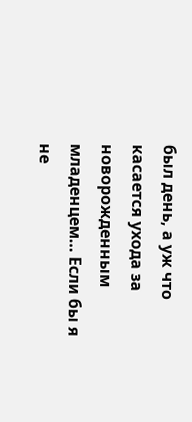был день, а уж что касается ухода за новорожденным младенцем… Если бы я не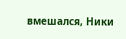вмешался, Ники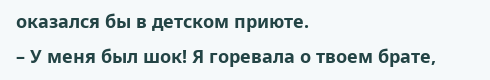оказался бы в детском приюте.
– У меня был шок! Я горевала о твоем брате,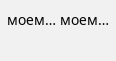моем… моем…